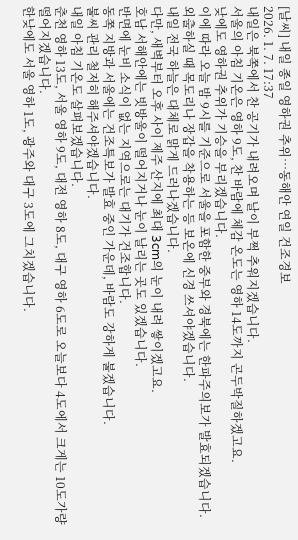[날씨] 내일 종일 영하권 추위…동해안 연일 건조경보
2026. 1. 7. 17:37
내일은 북쪽에서 찬 공기가 내려오며 날이 부쩍 추워지겠습니다.
서울의 아침 기온은 영하 9도, 찬 바람에 체감 온도는 영하 14도까지 곤두박질하겠고요.
낮에도 영하권 추위가 기승을 부리겠습니다.
이에 따라 오늘 밤 9시를 기준으로 서울을 포함한 중부와 경북에는 한파주의보가 발효되겠습니다.
외출하실 때 목도리나 장갑을 착용하는 등 보온에 신경 쓰셔야겠습니다.
내일 전국 하늘은 대체로 맑게 드러나겠습니다.
다만, 새벽부터 오후 사이 제주 산지에 최대 3cm의 눈이 내려 쌓이겠고요.
호남 서해안에는 빗방울이 떨어지거나 눈이 날리는 곳도 있겠습니다.
반면에 눈비 소식이 없는 지역으로는 대기가 건조합니다.
동쪽 지방과 서울에는 건조특보가 발효 중인 가운데, 바람도 강하게 불겠습니다.
불씨 관리 철저히 해주셔야겠습니다.
내일 아침 기온도 살펴보겠습니다.
춘천 영하 13도, 서울 영하 9도, 대전 영하 8도, 대구 영하 6도로 오늘보다 4도에서 크게는 10도가량 떨어지겠습니다.
한낮에도 서울 영하 1도, 광주와 대구 3도에 그치겠습니다.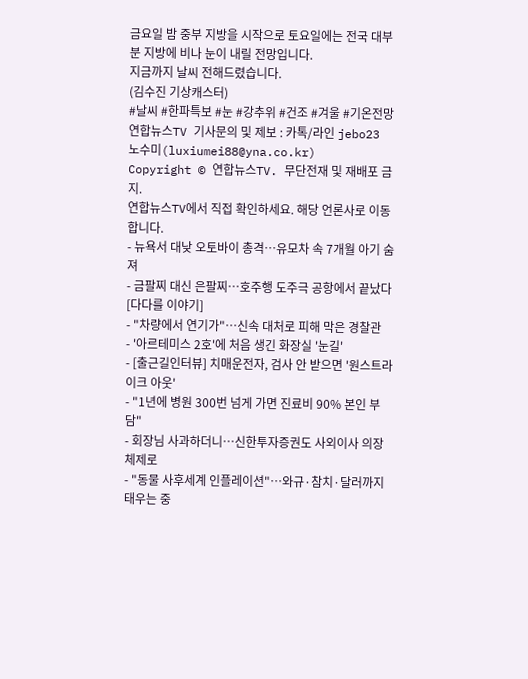금요일 밤 중부 지방을 시작으로 토요일에는 전국 대부분 지방에 비나 눈이 내릴 전망입니다.
지금까지 날씨 전해드렸습니다.
(김수진 기상캐스터)
#날씨 #한파특보 #눈 #강추위 #건조 #겨울 #기온전망
연합뉴스TV 기사문의 및 제보 : 카톡/라인 jebo23
노수미(luxiumei88@yna.co.kr)
Copyright © 연합뉴스TV. 무단전재 및 재배포 금지.
연합뉴스TV에서 직접 확인하세요. 해당 언론사로 이동합니다.
- 뉴욕서 대낮 오토바이 총격…유모차 속 7개월 아기 숨져
- 금팔찌 대신 은팔찌…호주행 도주극 공항에서 끝났다 [다다를 이야기]
- "차량에서 연기가"…신속 대처로 피해 막은 경찰관
- '아르테미스 2호'에 처음 생긴 화장실 '눈길'
- [출근길인터뷰] 치매운전자, 검사 안 받으면 '원스트라이크 아웃'
- "1년에 병원 300번 넘게 가면 진료비 90% 본인 부담"
- 회장님 사과하더니…신한투자증권도 사외이사 의장 체제로
- "동물 사후세계 인플레이션"…와규·참치·달러까지 태우는 중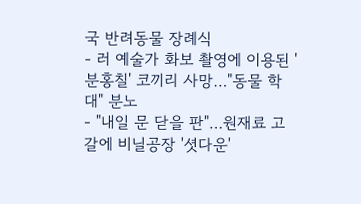국 반려동물 장례식
- 러 예술가 화보 촬영에 이용된 '분홍칠' 코끼리 사망…"동물 학대" 분노
- "내일 문 닫을 판"…원재료 고갈에 비닐공장 '셧다운'